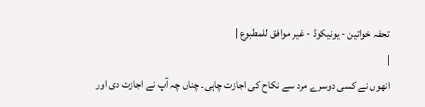تحفہ خواتین - یونیکوڈ - غیر موافق للمطبوع |
|
انھوں نے کسی دوسرے مرد سے نکاح کی اجازت چاہی۔ چناں چہ آپ نے اجازت دی اور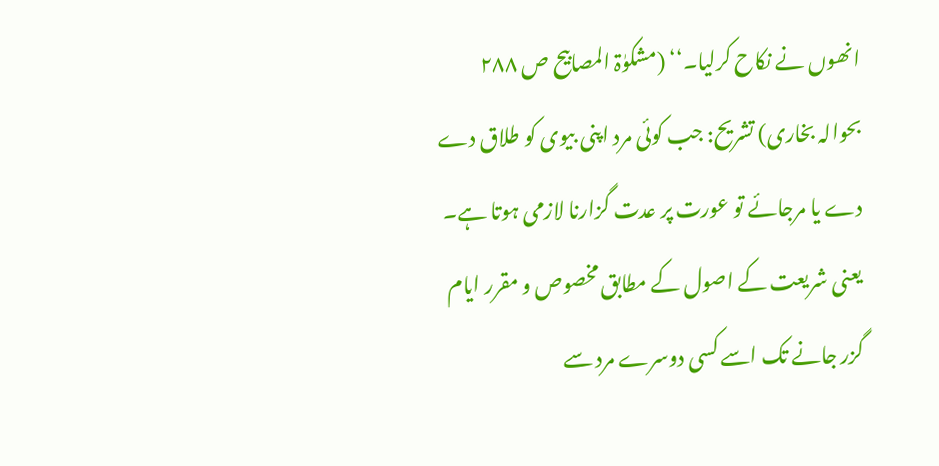انھوں نے نکاح کرلیا۔‘‘ (مشکوٰۃ المصابیح ص ۲۸۸ بحوالہ بخاری) تشریح: جب کوئی مرد اپنی بیوی کو طلاق دے دے یا مرجائے تو عورت پر عدت گزارنا لازمی ہوتا ہے۔ یعنی شریعت کے اصول کے مطابق مخصوص و مقرر ایام گزر جانے تک اسے کسی دوسرے مرد سے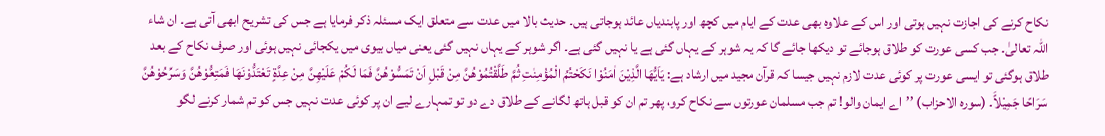نکاح کرنے کی اجازت نہیں ہوتی اور اس کے علاوہ بھی عدت کے ایام میں کچھ اور پابندیاں عائد ہوجاتی ہیں۔ حدیث بالا میں عدت سے متعلق ایک مسئلہ ذکر فرمایا ہے جس کی تشریح ابھی آتی ہے۔ ان شاء اللہ تعالیٰ۔ جب کسی عورت کو طلاق ہوجائے تو دیکھا جائے گا کہ یہ شوہر کے یہاں گئی ہے یا نہیں گئی ہے۔ اگر شوہر کے یہاں نہیں گئی یعنی میاں بیوی میں یکجائی نہیں ہوئی اور صرف نکاح کے بعد طلاق ہوگئی تو ایسی عورت پر کوئی عدت لازم نہیں جیسا کہ قرآن مجید میں ارشاد ہے: یَاَیُّھَا الَّذِیْنَ اٰمَنُوْا نَکَحْتُمُ الْمُؤْمِنٰتِ ثُمَّ طَلَّقْتُمُوْھُنَّ مِنْ قَبْلِ اَنْ تَمَسُّوْھُنَّ فَمَا لَکُمْ عَلَیْھِنَّ مِنْ عِدَّۃٍ تَعْتَدُّوْنَھَا فَمَتِعُّوْھُنَّ وَسَرِّحُوْھُنَّ سَرَاحًا جَمِیْلاًَ۔ (سورہ الاحزاب) ’’اے ایمان والو! تم جب مسلمان عورتوں سے نکاح کرو، پھر تم ان کو قبل ہاتھ لگانے کے طلاق دے دو تو تمہارے لیے ان پر کوئی عدت نہیں جس کو تم شمار کرنے لگو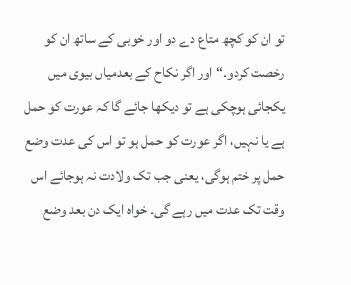تو ان کو کچھ متاع دے دو اور خوبی کے ساتھ ان کو رخصت کردو۔‘‘ اور اگر نکاح کے بعدمیاں بیوی میں یکجائی ہوچکی ہے تو دیکھا جائے گا کہ عورت کو حمل ہے یا نہیں، اگر عورت کو حمل ہو تو اس کی عدت وضع حمل پر ختم ہوگی، یعنی جب تک ولادت نہ ہوجائے اس وقت تک عدت میں رہے گی۔ خواہ ایک دن بعد وضع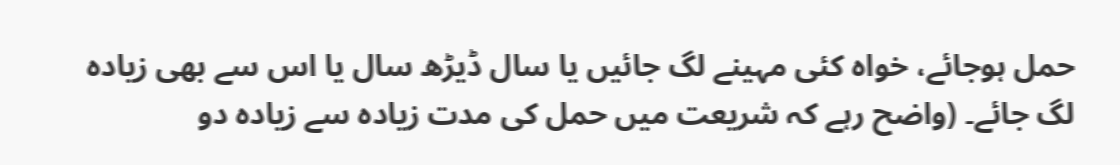حمل ہوجائے، خواہ کئی مہینے لگ جائیں یا سال ڈیڑھ سال یا اس سے بھی زیادہ لگ جائے۔ (واضح رہے کہ شریعت میں حمل کی مدت زیادہ سے زیادہ دو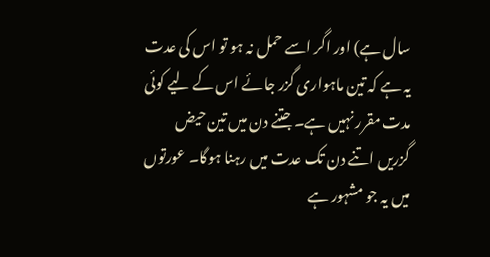سال ہے) اور اگر اسے حمل نہ ہو تو اس کی عدت یہ ہے کہ تین ماہواری گزر جائے اس کے لیے کوئی مدت مقرر نہیں ہے۔ جتنے دن میں تین حیض گزریں اتنے دن تک عدت میں رہنا ہوگا۔ عورتوں میں یہ جو مشہور ہے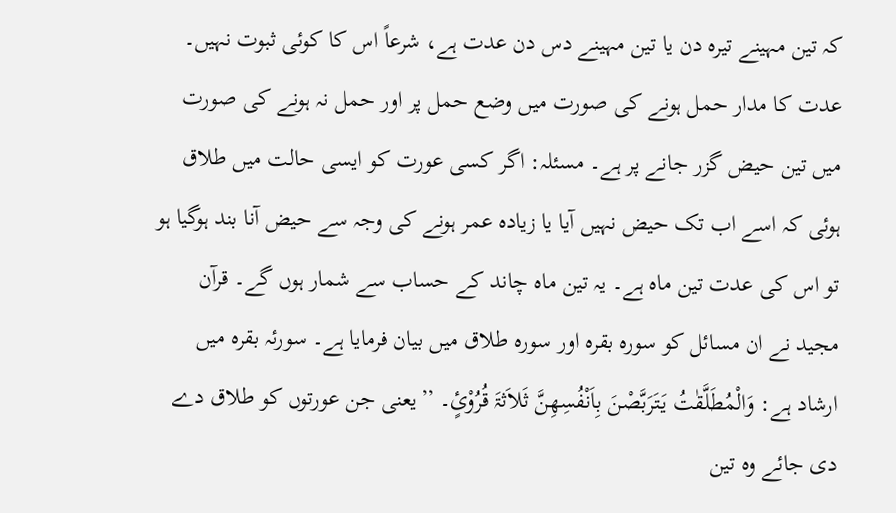کہ تین مہینے تیرہ دن یا تین مہینے دس دن عدت ہے، شرعاً اس کا کوئی ثبوت نہیں۔ عدت کا مدار حمل ہونے کی صورت میں وضع حمل پر اور حمل نہ ہونے کی صورت میں تین حیض گزر جانے پر ہے۔ مسئلہ: اگر کسی عورت کو ایسی حالت میں طلاق ہوئی کہ اسے اب تک حیض نہیں آیا یا زیادہ عمر ہونے کی وجہ سے حیض آنا بند ہوگیا ہو تو اس کی عدت تین ماہ ہے۔ یہ تین ماہ چاند کے حساب سے شمار ہوں گے۔ قرآن مجید نے ان مسائل کو سورہ بقرہ اور سورہ طلاق میں بیان فرمایا ہے۔ سورئہ بقرہ میں ارشاد ہے: وَالْمُطَلَّقٰتُ یَتَرَبَّصْنَ بِاَنْفُسِھِنَّ ثَلاَثۃَ قُرُوْئٍ۔ ’’یعنی جن عورتوں کو طلاق دے دی جائے وہ تین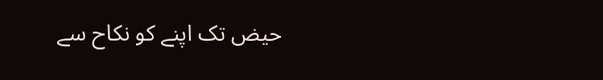حیض تک اپنے کو نکاح سے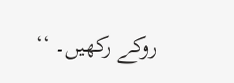روکے رکھیں۔ ‘‘